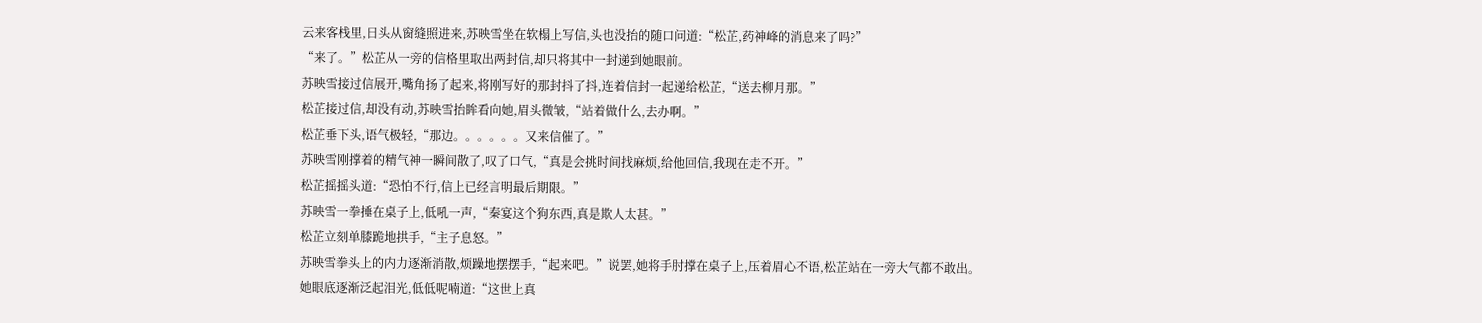云来客栈里,日头从窗缝照进来,苏映雪坐在软榻上写信,头也没抬的随口问道:“松芷,药神峰的消息来了吗?”
“来了。”松芷从一旁的信格里取出两封信,却只将其中一封递到她眼前。
苏映雪接过信展开,嘴角扬了起来,将刚写好的那封抖了抖,连着信封一起递给松芷,“送去柳月那。”
松芷接过信,却没有动,苏映雪抬眸看向她,眉头微皱,“站着做什么,去办啊。”
松芷垂下头,语气极轻,“那边。。。。。。又来信催了。”
苏映雪刚撑着的精气神一瞬间散了,叹了口气,“真是会挑时间找麻烦,给他回信,我现在走不开。”
松芷摇摇头道:“恐怕不行,信上已经言明最后期限。”
苏映雪一拳捶在桌子上,低吼一声,“秦宴这个狗东西,真是欺人太甚。”
松芷立刻单膝跪地拱手,“主子息怒。”
苏映雪拳头上的内力逐渐消散,烦躁地摆摆手,“起来吧。”说罢,她将手肘撑在桌子上,压着眉心不语,松芷站在一旁大气都不敢出。
她眼底逐渐泛起泪光,低低呢喃道:“这世上真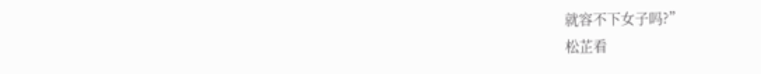就容不下女子吗?”
松芷看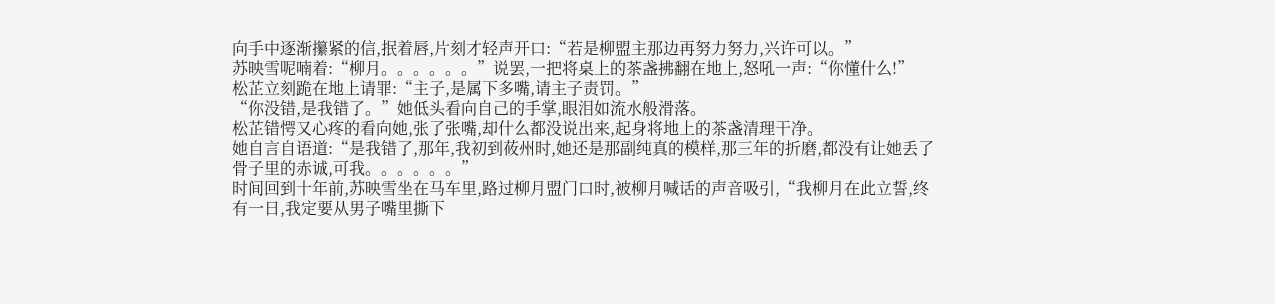向手中逐渐攥紧的信,抿着唇,片刻才轻声开口:“若是柳盟主那边再努力努力,兴许可以。”
苏映雪呢喃着:“柳月。。。。。。”说罢,一把将桌上的茶盏拂翻在地上,怒吼一声:“你懂什么!”
松芷立刻跪在地上请罪:“主子,是属下多嘴,请主子责罚。”
“你没错,是我错了。”她低头看向自己的手掌,眼泪如流水般滑落。
松芷错愕又心疼的看向她,张了张嘴,却什么都没说出来,起身将地上的茶盏清理干净。
她自言自语道:“是我错了,那年,我初到莜州时,她还是那副纯真的模样,那三年的折磨,都没有让她丢了骨子里的赤诚,可我。。。。。。”
时间回到十年前,苏映雪坐在马车里,路过柳月盟门口时,被柳月喊话的声音吸引,“我柳月在此立誓,终有一日,我定要从男子嘴里撕下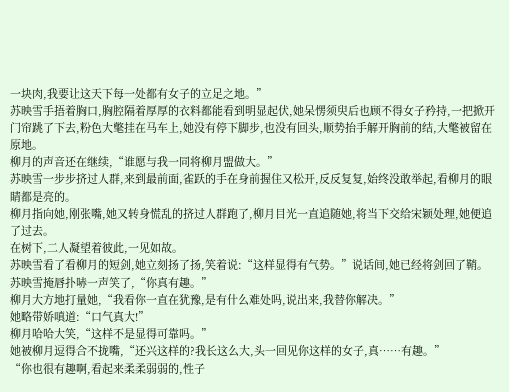一块肉,我要让这天下每一处都有女子的立足之地。”
苏映雪手捂着胸口,胸腔隔着厚厚的衣料都能看到明显起伏,她呆愣须臾后也顾不得女子矜持,一把掀开门帘跳了下去,粉色大氅挂在马车上,她没有停下脚步,也没有回头,顺势抬手解开胸前的结,大氅被留在原地。
柳月的声音还在继续,“谁愿与我一同将柳月盟做大。”
苏映雪一步步挤过人群,来到最前面,雀跃的手在身前握住又松开,反反复复,始终没敢举起,看柳月的眼睛都是亮的。
柳月指向她,刚张嘴,她又转身慌乱的挤过人群跑了,柳月目光一直追随她,将当下交给宋颖处理,她便追了过去。
在树下,二人凝望着彼此,一见如故。
苏映雪看了看柳月的短剑,她立刻扬了扬,笑着说:“这样显得有气势。”说话间,她已经将剑回了鞘。
苏映雪掩唇扑哧一声笑了,“你真有趣。”
柳月大方地打量她,“我看你一直在犹豫,是有什么难处吗,说出来,我替你解决。”
她略带娇嗔道:“口气真大!”
柳月哈哈大笑,“这样不是显得可靠吗。”
她被柳月逗得合不拢嘴,“还兴这样的?我长这么大,头一回见你这样的女子,真……有趣。”
“你也很有趣啊,看起来柔柔弱弱的,性子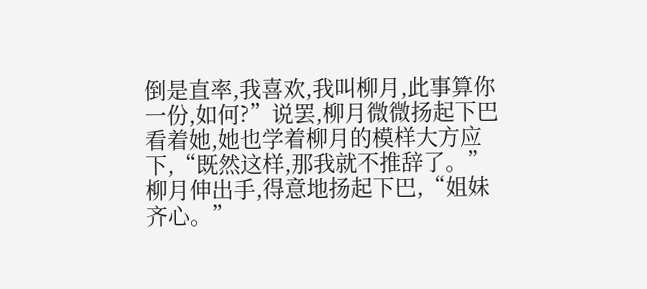倒是直率,我喜欢,我叫柳月,此事算你一份,如何?”说罢,柳月微微扬起下巴看着她,她也学着柳月的模样大方应下,“既然这样,那我就不推辞了。”
柳月伸出手,得意地扬起下巴,“姐妹齐心。”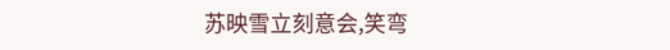苏映雪立刻意会,笑弯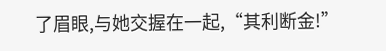了眉眼,与她交握在一起,“其利断金!”